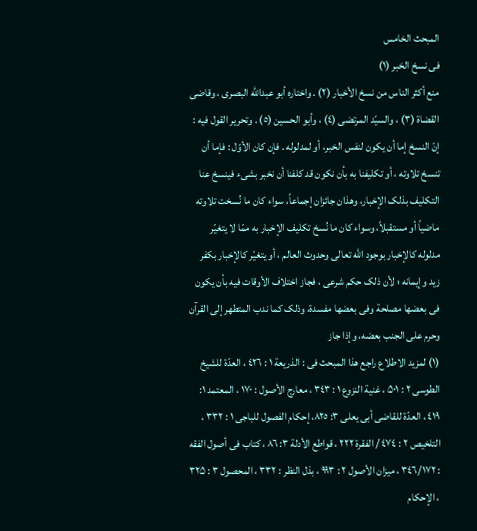المبحث الخامس
فی نسخ الخبر (۱)
منع أکثر الناس من نسخ الأخبار (٢) . واختاره أبو عبدالله البصری ، وقاضی القضاة (۳) ، والسیّد المرتضى (٤) ، وأبو الحسین (٥) . وتحریر القول فیه : إنّ النسخ إما أن یکون لنفس الخبر، أو لمدلوله . فإن کان الأوّل : فإما أن تنسخ تلاوته ، أو تکلیفنا به بأن نکون قد کلفنا أن نخبر بشیء فینسخ عنا التکلیف بذلک الإخبار، وهذان جائزان إجماعاً، سواء کان ما نُسخت تلاوته ماضیاً أو مستقبلاً، وسواء کان ما نُسخ تکلیف الإخبار به ممّا لا یتغیّر مدلوله کالإخبار بوجود الله تعالى وحدوث العالم ، أو یتغیّر کالإخبار بکفر زید وإیمانه ؛ لأن ذلک حکم شرعی ، فجاز اختلاف الأوقات فیه بأن یکون فى بعضها مصلحة وفی بعضها مفسدة، وذلک کما ندب المتطهر إلى القرآن وحرم على الجنب بعضه، وإذا جاز
(١) لمزید الاطلاع راجع هذا المبحث فی : الذریعة ١ : ٤٢٦ ، العدّة للشیخ الطوسی ۲ : ۵۰۱ ، غنیة النزوع ١ : ٣٤٣ ، معارج الأصول : ۱۷۰ ، المعتمد ۱: ٤۱۹ ، العدّة للقاضی أبی یعلى ٣: ٨٢٥، إحکام الفصول للباجی ۱ : ۳۳۲ ، التلخیص ٢ : ٤٧٤ / الفقرة ٢٢٢ ، قواطع الأدلة ٣: ٨٦ ، کتاب فی أصول الفقه : ٣٤٦/١٧٢ ، میزان الأصول ۲ : ۹۹۳ ، بذل النظر : ۳۳۲ ، المحصول ۳ : ۳۲۵ ، الإحکام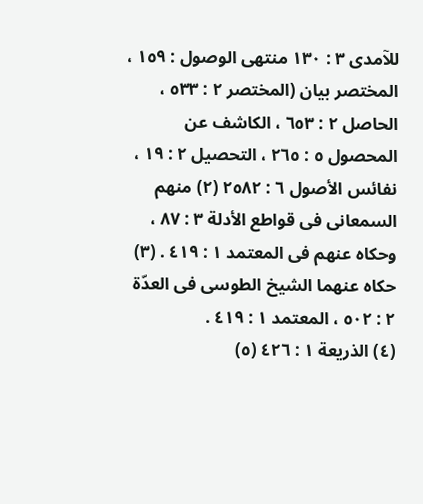للآمدی ۳ : ۱۳۰ منتهى الوصول : ١٥٩ ، المختصر بیان (المختصر ۲ : ٥٣٣ ، الحاصل ۲ : ٦٥٣ ، الکاشف عن المحصول ٥ : ٢٦٥ ، التحصیل ۲ : ۱۹ ، نفائس الأصول ٦ : ٢٥٨٢ (۲) منهم السمعانی فی قواطع الأدلة ۳ : ۸۷ ، وحکاه عنهم فی المعتمد ١ : ٤١٩ . (۳) حکاه عنهما الشیخ الطوسی فی العدّة ۲ : ٥۰۲ ، المعتمد ۱ : ٤١٩ .
(٤) الذریعة ١ : ٤٢٦ (٥)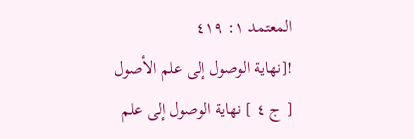المعتمد ۱: ٤١٩
![نهاية الوصول إلى علم الأصول [ ج ٤ ] نهاية الوصول إلى علم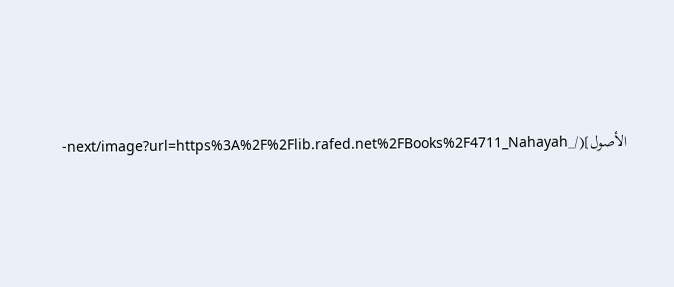الأصول](/_next/image?url=https%3A%2F%2Flib.rafed.net%2FBooks%2F4711_Nahayah-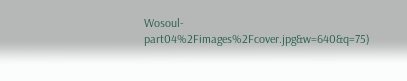Wosoul-part04%2Fimages%2Fcover.jpg&w=640&q=75)